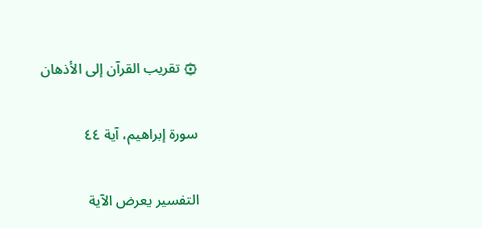۞ تقريب القرآن إلى الأذهان

سورة إبراهيم، آية ٤٤

التفسير يعرض الآية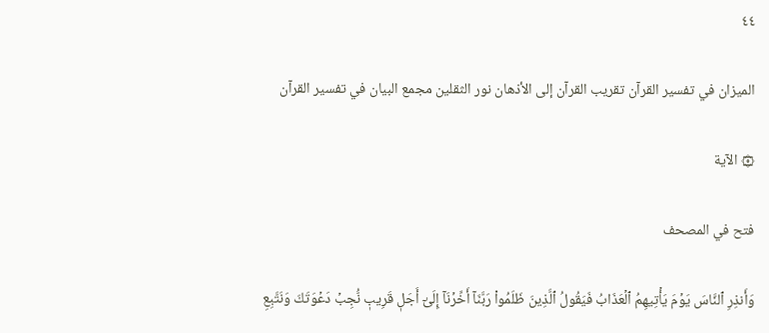٤٤

الميزان في تفسير القرآن تقريب القرآن إلى الأذهان نور الثقلين مجمع البيان في تفسير القرآن

۞ الآية

فتح في المصحف

وَأَنذِرِ ٱلنَّاسَ يَوۡمَ يَأۡتِيهِمُ ٱلۡعَذَابُ فَيَقُولُ ٱلَّذِينَ ظَلَمُواْ رَبَّنَآ أَخِّرۡنَآ إِلَىٰٓ أَجَلٖ قَرِيبٖ نُّجِبۡ دَعۡوَتَكَ وَنَتَّبِعِ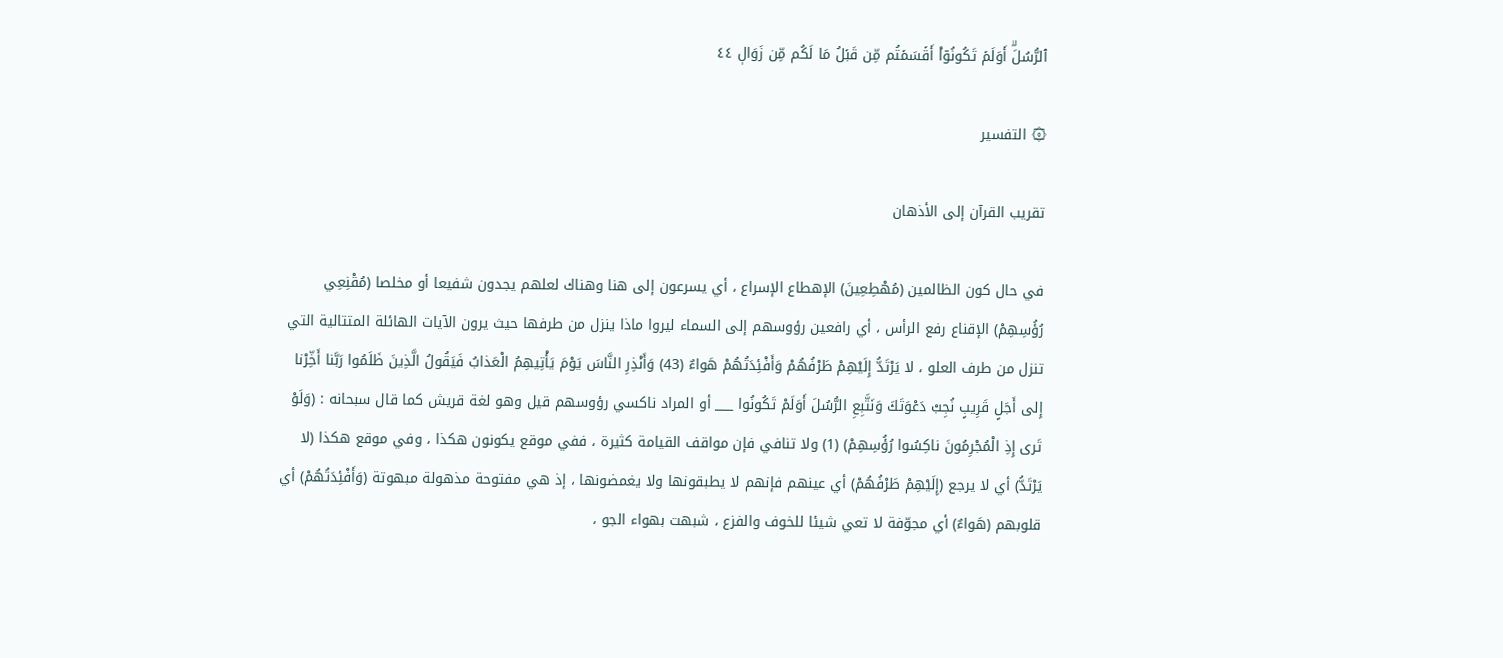ٱلرُّسُلَۗ أَوَلَمۡ تَكُونُوٓاْ أَقۡسَمۡتُم مِّن قَبۡلُ مَا لَكُم مِّن زَوَالٖ ٤٤

۞ التفسير

تقريب القرآن إلى الأذهان

في حال كون الظالمين (مُهْطِعِينَ) الإهطاع الإسراع ، أي يسرعون إلى هنا وهناك لعلهم يجدون شفيعا أو مخلصا (مُقْنِعِي رُؤُسِهِمْ) الإقناع رفع الرأس ، أي رافعين رؤوسهم إلى السماء ليروا ماذا ينزل من طرفها حيث يرون الآيات الهائلة المتتالية التي تنزل من طرف العلو ، لا يَرْتَدُّ إِلَيْهِمْ طَرْفُهُمْ وَأَفْئِدَتُهُمْ هَواءٌ (43) وَأَنْذِرِ النَّاسَ يَوْمَ يَأْتِيهِمُ الْعَذابُ فَيَقُولُ الَّذِينَ ظَلَمُوا رَبَّنا أَخِّرْنا إِلى أَجَلٍ قَرِيبٍ نُجِبْ دَعْوَتَكَ وَنَتَّبِعِ الرُّسُلَ أَوَلَمْ تَكُونُوا ___ أو المراد ناكسي رؤوسهم قيل وهو لغة قريش كما قال سبحانه : (وَلَوْ تَرى إِذِ الْمُجْرِمُونَ ناكِسُوا رُؤُسِهِمْ) (1) ولا تنافي فإن مواقف القيامة كثيرة ، ففي موقع يكونون هكذا ، وفي موقع هكذا (لا يَرْتَدُّ) أي لا يرجع (إِلَيْهِمْ طَرْفُهُمْ) أي عينهم فإنهم لا يطبقونها ولا يغمضونها ، إذ هي مفتوحة مذهولة مبهوتة (وَأَفْئِدَتُهُمْ) أي قلوبهم (هَواءٌ) أي مجوّفة لا تعي شيئا للخوف والفزع ، شبهت بهواء الجو ،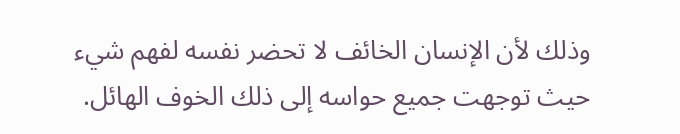وذلك لأن الإنسان الخائف لا تحضر نفسه لفهم شيء حيث توجهت جميع حواسه إلى ذلك الخوف الهائل.